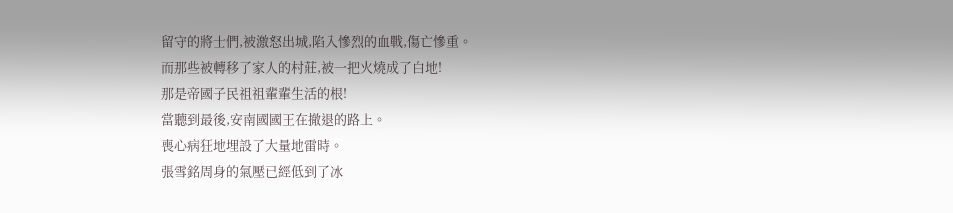留守的將士們,被激怒出城,陷入慘烈的血戰,傷亡慘重。
而那些被轉移了家人的村莊,被一把火燒成了白地!
那是帝國子民祖祖輩輩生活的根!
當聽到最後,安南國國王在撤退的路上。
喪心病狂地埋設了大量地雷時。
張雪銘周身的氣壓已經低到了冰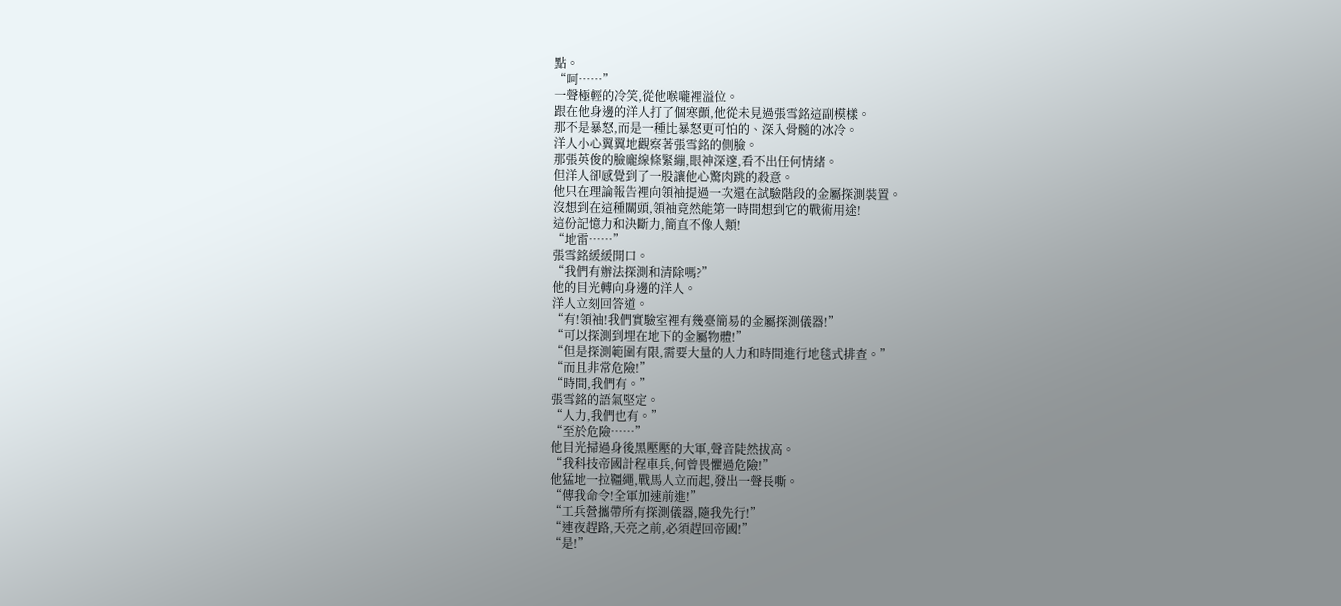點。
“呵……”
一聲極輕的冷笑,從他喉嚨裡溢位。
跟在他身邊的洋人打了個寒顫,他從未見過張雪銘這副模樣。
那不是暴怒,而是一種比暴怒更可怕的、深入骨髓的冰冷。
洋人小心翼翼地觀察著張雪銘的側臉。
那張英俊的臉龐線條緊繃,眼神深邃,看不出任何情緒。
但洋人卻感覺到了一股讓他心驚肉跳的殺意。
他只在理論報告裡向領袖提過一次還在試驗階段的金屬探測裝置。
沒想到在這種關頭,領袖竟然能第一時間想到它的戰術用途!
這份記憶力和決斷力,簡直不像人類!
“地雷……”
張雪銘緩緩開口。
“我們有辦法探測和清除嗎?”
他的目光轉向身邊的洋人。
洋人立刻回答道。
“有!領袖!我們實驗室裡有幾臺簡易的金屬探測儀器!”
“可以探測到埋在地下的金屬物體!”
“但是探測範圍有限,需要大量的人力和時間進行地毯式排查。”
“而且非常危險!”
“時間,我們有。”
張雪銘的語氣堅定。
“人力,我們也有。”
“至於危險……”
他目光掃過身後黑壓壓的大軍,聲音陡然拔高。
“我科技帝國計程車兵,何曾畏懼過危險!”
他猛地一拉韁繩,戰馬人立而起,發出一聲長嘶。
“傳我命令!全軍加速前進!”
“工兵營攜帶所有探測儀器,隨我先行!”
“連夜趕路,天亮之前,必須趕回帝國!”
“是!”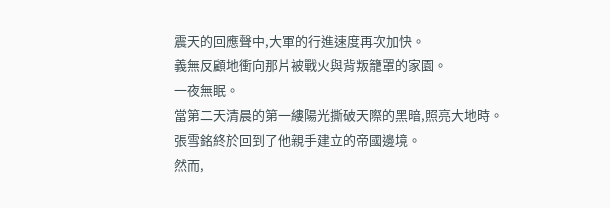震天的回應聲中,大軍的行進速度再次加快。
義無反顧地衝向那片被戰火與背叛籠罩的家園。
一夜無眠。
當第二天清晨的第一縷陽光撕破天際的黑暗,照亮大地時。
張雪銘終於回到了他親手建立的帝國邊境。
然而,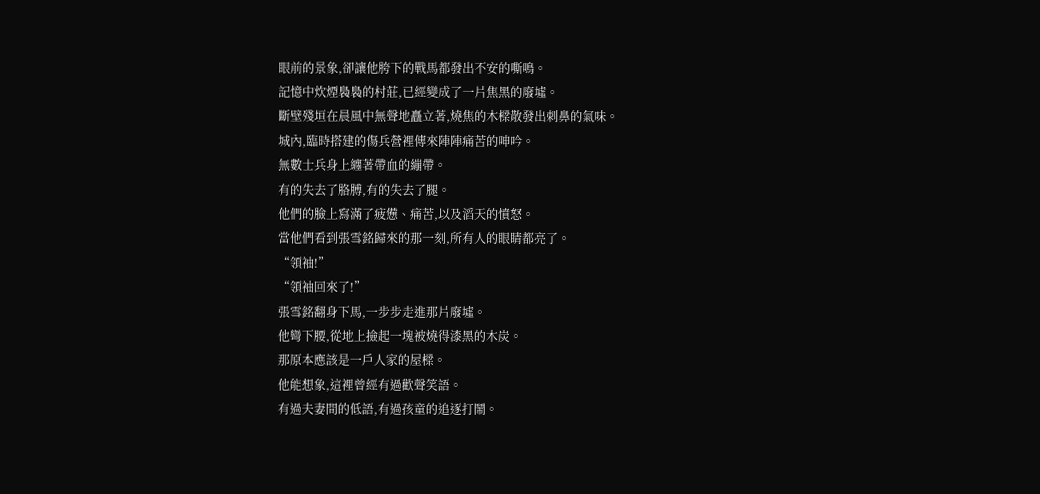眼前的景象,卻讓他胯下的戰馬都發出不安的嘶鳴。
記憶中炊煙裊裊的村莊,已經變成了一片焦黑的廢墟。
斷壁殘垣在晨風中無聲地矗立著,燒焦的木樑散發出刺鼻的氣味。
城內,臨時搭建的傷兵營裡傳來陣陣痛苦的呻吟。
無數士兵身上纏著帶血的繃帶。
有的失去了胳膊,有的失去了腿。
他們的臉上寫滿了疲憊、痛苦,以及滔天的憤怒。
當他們看到張雪銘歸來的那一刻,所有人的眼睛都亮了。
“領袖!”
“領袖回來了!”
張雪銘翻身下馬,一步步走進那片廢墟。
他彎下腰,從地上撿起一塊被燒得漆黑的木炭。
那原本應該是一戶人家的屋樑。
他能想象,這裡曾經有過歡聲笑語。
有過夫妻間的低語,有過孩童的追逐打鬧。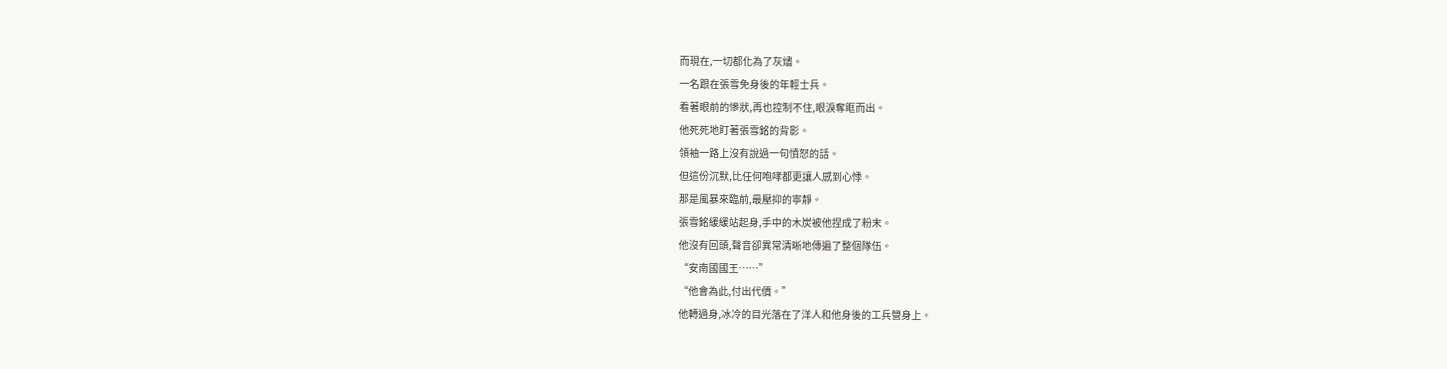而現在,一切都化為了灰燼。
一名跟在張雪免身後的年輕士兵。
看著眼前的慘狀,再也控制不住,眼淚奪眶而出。
他死死地盯著張雪銘的背影。
領袖一路上沒有說過一句憤怒的話。
但這份沉默,比任何咆哮都更讓人感到心悸。
那是風暴來臨前,最壓抑的寧靜。
張雪銘緩緩站起身,手中的木炭被他捏成了粉末。
他沒有回頭,聲音卻異常清晰地傳遍了整個隊伍。
“安南國國王……”
“他會為此,付出代價。”
他轉過身,冰冷的目光落在了洋人和他身後的工兵營身上。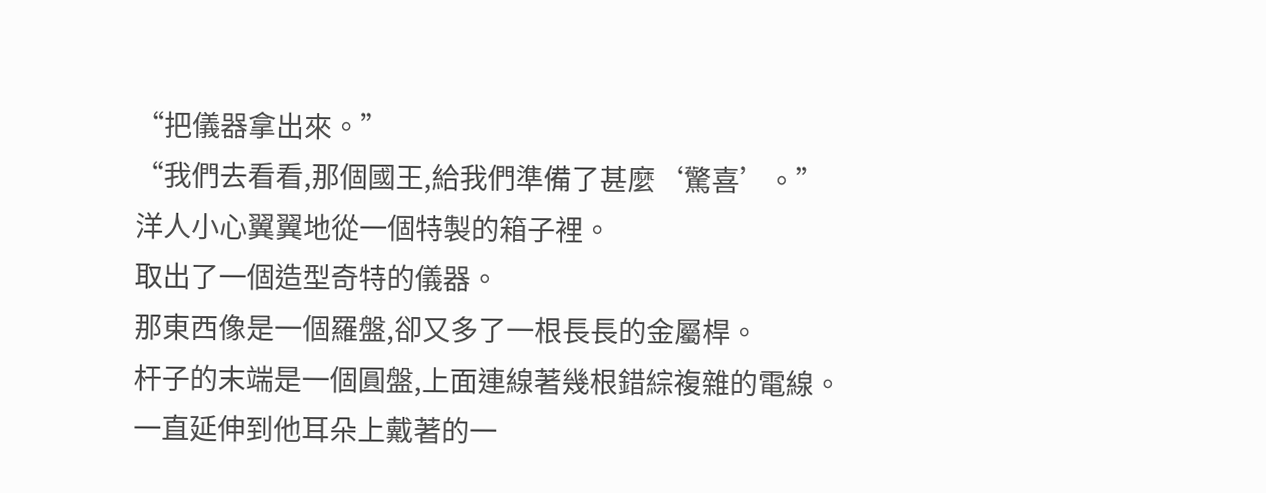“把儀器拿出來。”
“我們去看看,那個國王,給我們準備了甚麼‘驚喜’。”
洋人小心翼翼地從一個特製的箱子裡。
取出了一個造型奇特的儀器。
那東西像是一個羅盤,卻又多了一根長長的金屬桿。
杆子的末端是一個圓盤,上面連線著幾根錯綜複雜的電線。
一直延伸到他耳朵上戴著的一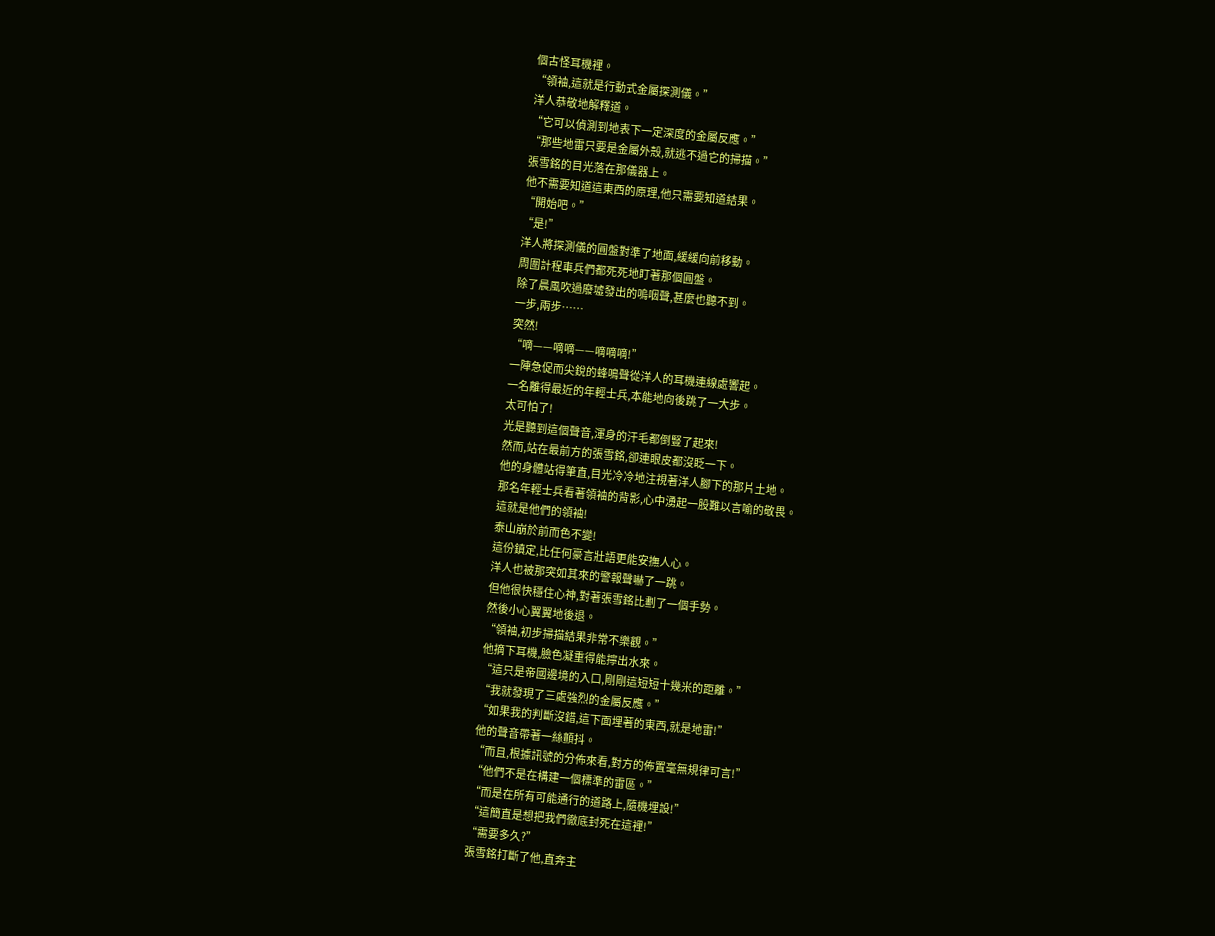個古怪耳機裡。
“領袖,這就是行動式金屬探測儀。”
洋人恭敬地解釋道。
“它可以偵測到地表下一定深度的金屬反應。”
“那些地雷只要是金屬外殼,就逃不過它的掃描。”
張雪銘的目光落在那儀器上。
他不需要知道這東西的原理,他只需要知道結果。
“開始吧。”
“是!”
洋人將探測儀的圓盤對準了地面,緩緩向前移動。
周圍計程車兵們都死死地盯著那個圓盤。
除了晨風吹過廢墟發出的嗚咽聲,甚麼也聽不到。
一步,兩步……
突然!
“嘀——嘀嘀——嘀嘀嘀!”
一陣急促而尖銳的蜂鳴聲從洋人的耳機連線處響起。
一名離得最近的年輕士兵,本能地向後跳了一大步。
太可怕了!
光是聽到這個聲音,渾身的汗毛都倒豎了起來!
然而,站在最前方的張雪銘,卻連眼皮都沒眨一下。
他的身體站得筆直,目光冷冷地注視著洋人腳下的那片土地。
那名年輕士兵看著領袖的背影,心中湧起一股難以言喻的敬畏。
這就是他們的領袖!
泰山崩於前而色不變!
這份鎮定,比任何豪言壯語更能安撫人心。
洋人也被那突如其來的警報聲嚇了一跳。
但他很快穩住心神,對著張雪銘比劃了一個手勢。
然後小心翼翼地後退。
“領袖,初步掃描結果非常不樂觀。”
他摘下耳機,臉色凝重得能擰出水來。
“這只是帝國邊境的入口,剛剛這短短十幾米的距離。”
“我就發現了三處強烈的金屬反應。”
“如果我的判斷沒錯,這下面埋著的東西,就是地雷!”
他的聲音帶著一絲顫抖。
“而且,根據訊號的分佈來看,對方的佈置毫無規律可言!”
“他們不是在構建一個標準的雷區。”
“而是在所有可能通行的道路上,隨機埋設!”
“這簡直是想把我們徹底封死在這裡!”
“需要多久?”
張雪銘打斷了他,直奔主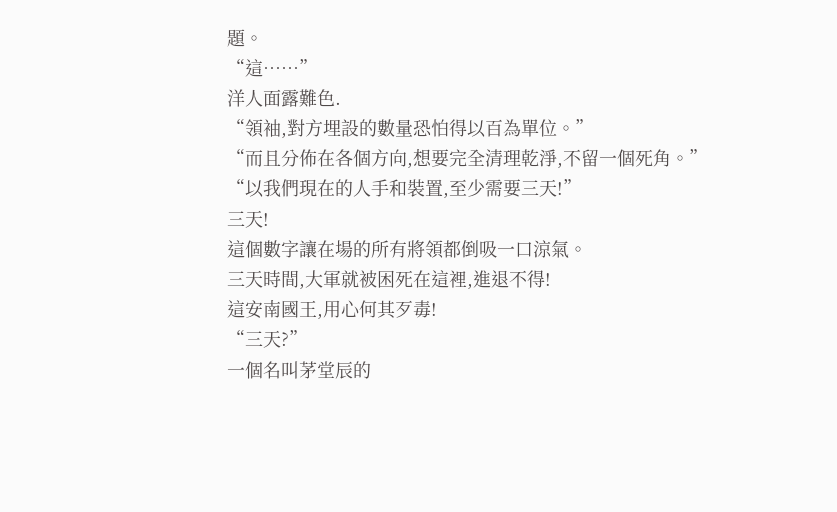題。
“這……”
洋人面露難色.
“領袖,對方埋設的數量恐怕得以百為單位。”
“而且分佈在各個方向,想要完全清理乾淨,不留一個死角。”
“以我們現在的人手和裝置,至少需要三天!”
三天!
這個數字讓在場的所有將領都倒吸一口涼氣。
三天時間,大軍就被困死在這裡,進退不得!
這安南國王,用心何其歹毒!
“三天?”
一個名叫茅堂辰的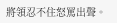將領忍不住怒罵出聲。